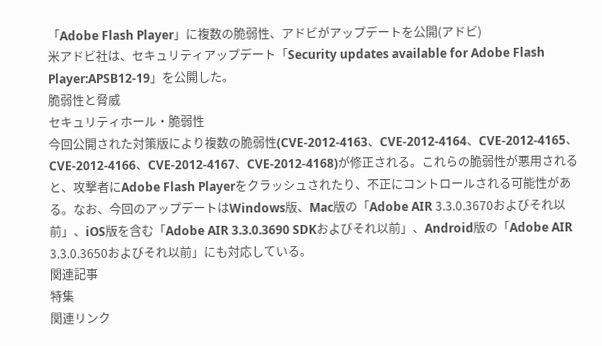「Adobe Flash Player」に複数の脆弱性、アドビがアップデートを公開(アドビ)
米アドビ社は、セキュリティアップデート「Security updates available for Adobe Flash Player:APSB12-19」を公開した。
脆弱性と脅威
セキュリティホール・脆弱性
今回公開された対策版により複数の脆弱性(CVE-2012-4163、CVE-2012-4164、CVE-2012-4165、CVE-2012-4166、CVE-2012-4167、CVE-2012-4168)が修正される。これらの脆弱性が悪用されると、攻撃者にAdobe Flash Playerをクラッシュされたり、不正にコントロールされる可能性がある。なお、今回のアップデートはWindows版、Mac版の「Adobe AIR 3.3.0.3670およびそれ以前」、iOS版を含む「Adobe AIR 3.3.0.3690 SDKおよびそれ以前」、Android版の「Adobe AIR 3.3.0.3650およびそれ以前」にも対応している。
関連記事
特集
関連リンク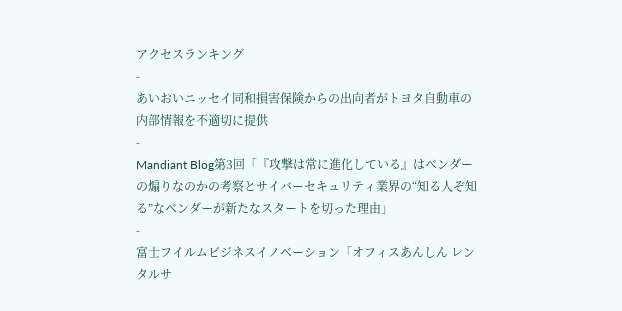アクセスランキング
-
あいおいニッセイ同和損害保険からの出向者がトヨタ自動車の内部情報を不適切に提供
-
Mandiant Blog第3回「『攻撃は常に進化している』はベンダーの煽りなのかの考察とサイバーセキュリティ業界の“知る人ぞ知る”なベンダーが新たなスタートを切った理由」
-
富士フイルムビジネスイノベーション「オフィスあんしん レンタルサ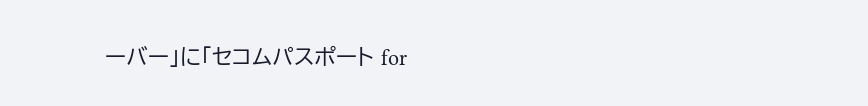ーバー」に「セコムパスポート for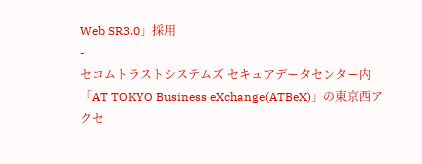Web SR3.0」採用
-
セコムトラストシステムズ セキュアデータセンター内「AT TOKYO Business eXchange(ATBeX)」の東京西アクセ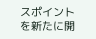スポイントを新たに開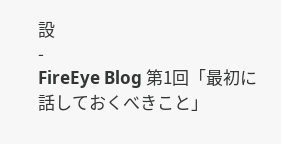設
-
FireEye Blog 第1回「最初に話しておくべきこと」